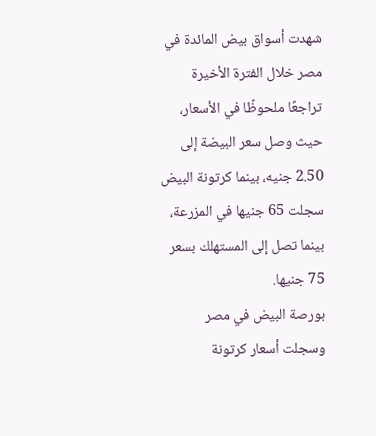شهدت أسواق بيض المائدة في مصر خلال الفترة الأخيرة تراجعًا ملحوظًا في الأسعار، حيث وصل سعر البيضة إلى 2.50 جنيه، بينما كرتونة البيض سجلت 65 جنيها في المزرعة، بينما تصل إلى المستهلك بسعر 75 جنيها.
بورصة البيض في مصر
وسجلت أسعار كرتونة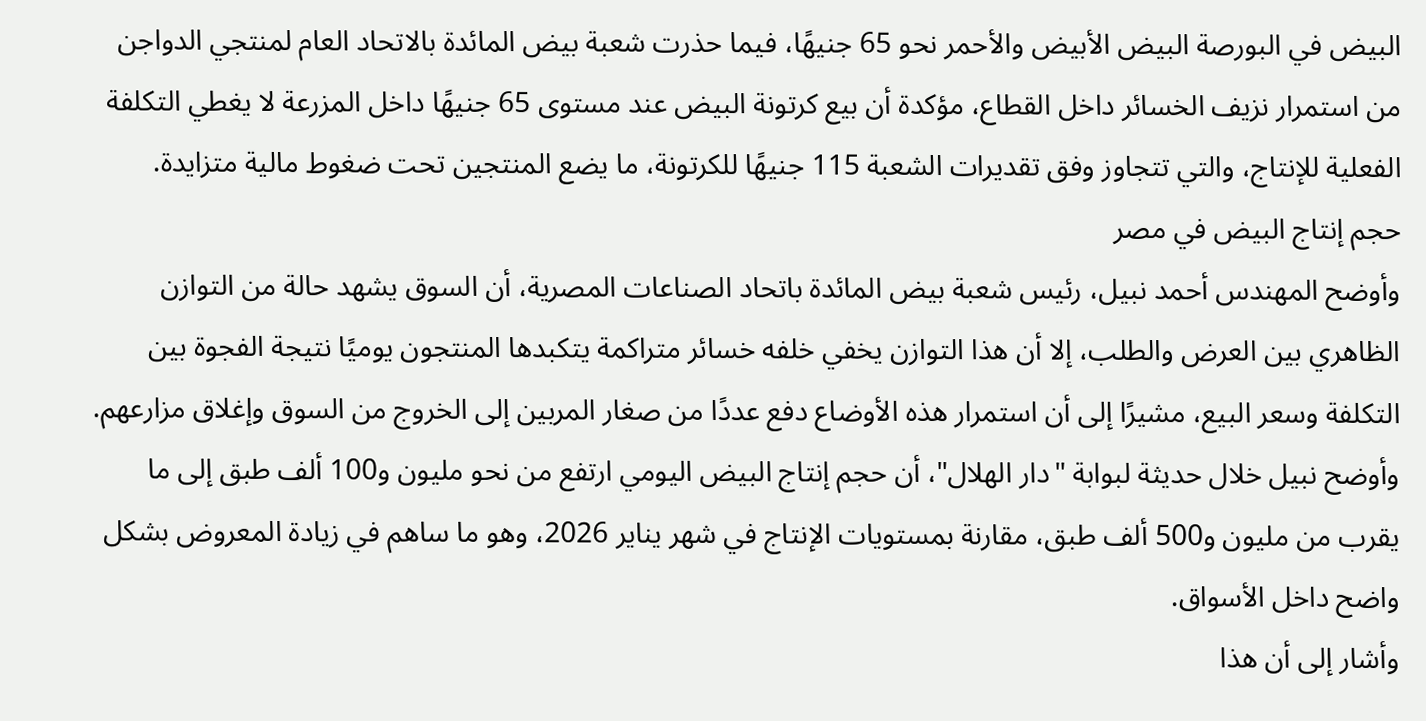البيض في البورصة البيض الأبيض والأحمر نحو 65 جنيهًا، فيما حذرت شعبة بيض المائدة بالاتحاد العام لمنتجي الدواجن من استمرار نزيف الخسائر داخل القطاع، مؤكدة أن بيع كرتونة البيض عند مستوى 65 جنيهًا داخل المزرعة لا يغطي التكلفة الفعلية للإنتاج، والتي تتجاوز وفق تقديرات الشعبة 115 جنيهًا للكرتونة، ما يضع المنتجين تحت ضغوط مالية متزايدة.
حجم إنتاج البيض في مصر
وأوضح المهندس أحمد نبيل، رئيس شعبة بيض المائدة باتحاد الصناعات المصرية، أن السوق يشهد حالة من التوازن الظاهري بين العرض والطلب، إلا أن هذا التوازن يخفي خلفه خسائر متراكمة يتكبدها المنتجون يوميًا نتيجة الفجوة بين التكلفة وسعر البيع، مشيرًا إلى أن استمرار هذه الأوضاع دفع عددًا من صغار المربين إلى الخروج من السوق وإغلاق مزارعهم.
وأوضح نبيل خلال حديثة لبوابة "دار الهلال"، أن حجم إنتاج البيض اليومي ارتفع من نحو مليون و100 ألف طبق إلى ما يقرب من مليون و500 ألف طبق، مقارنة بمستويات الإنتاج في شهر يناير 2026، وهو ما ساهم في زيادة المعروض بشكل واضح داخل الأسواق.
وأشار إلى أن هذا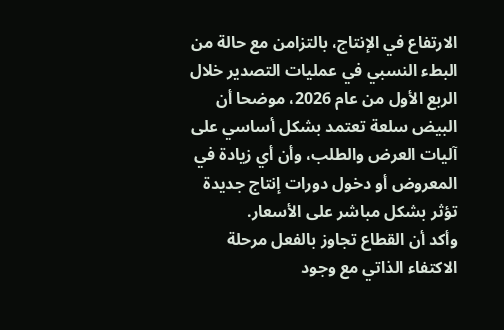الارتفاع في الإنتاج، بالتزامن مع حالة من البطء النسبي في عمليات التصدير خلال الربع الأول من عام 2026، موضحا أن البيض سلعة تعتمد بشكل أساسي على آليات العرض والطلب، وأن أي زيادة في المعروض أو دخول دورات إنتاج جديدة تؤثر بشكل مباشر على الأسعار.
وأكد أن القطاع تجاوز بالفعل مرحلة الاكتفاء الذاتي مع وجود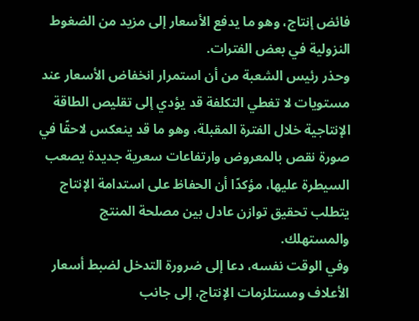فائض إنتاج، وهو ما يدفع الأسعار إلى مزيد من الضغوط النزولية في بعض الفترات.
وحذر رئيس الشعبة من أن استمرار انخفاض الأسعار عند مستويات لا تغطي التكلفة قد يؤدي إلى تقليص الطاقة الإنتاجية خلال الفترة المقبلة، وهو ما قد ينعكس لاحقًا في صورة نقص بالمعروض وارتفاعات سعرية جديدة يصعب السيطرة عليها، مؤكدًا أن الحفاظ على استدامة الإنتاج يتطلب تحقيق توازن عادل بين مصلحة المنتج والمستهلك.
وفي الوقت نفسه، دعا إلى ضرورة التدخل لضبط أسعار الأعلاف ومستلزمات الإنتاج، إلى جانب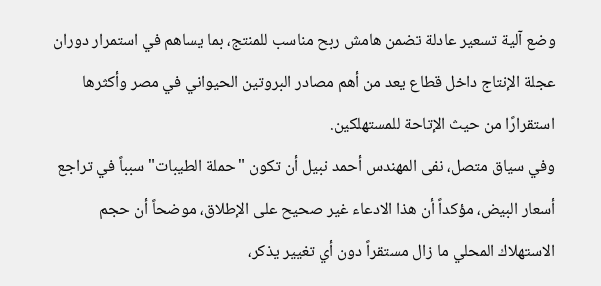وضع آلية تسعير عادلة تضمن هامش ربح مناسب للمنتج، بما يساهم في استمرار دوران عجلة الإنتاج داخل قطاع يعد من أهم مصادر البروتين الحيواني في مصر وأكثرها استقرارًا من حيث الإتاحة للمستهلكين.
وفي سياق متصل، نفى المهندس أحمد نبيل أن تكون "حملة الطيبات" سبباً في تراجع أسعار البيض، مؤكداً أن هذا الادعاء غير صحيح على الإطلاق، موضحاً أن حجم الاستهلاك المحلي ما زال مستقراً دون أي تغيير يذكر،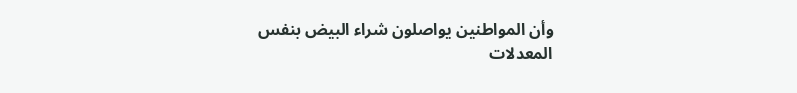وأن المواطنين يواصلون شراء البيض بنفس المعدلات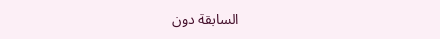السابقة دون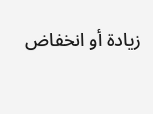زيادة أو انخفاض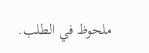ملحوظ في الطلب.